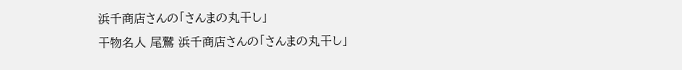浜千商店さんの「さんまの丸干し」
干物名人 尾鷲 浜千商店さんの「さんまの丸干し」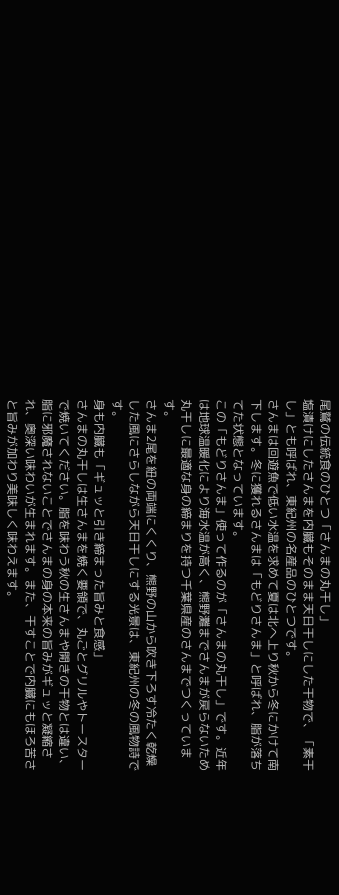尾鷲の伝統食のひとつ「さんまの丸干し」
塩漬けにしたさんまを内臓もそのまま天日干しにした干物で、「素干し」とも呼ばれ、東紀州の名産品のひとつです。
さんまは回遊魚で低い水温を求めて夏は北へ上り秋から冬にかけて南下します。冬に獲れるさんまは「もどりさんま」と呼ばれ、脂が落ちてた状態となっています。
この「もどりさんま」使って作るのが「さんまの丸干し」です。近年は地球温暖化により海水温が高く、熊野灘までさんまが戻らないため丸干しに最適な身の締まりを持つ千葉県産のさんまでつくっています。
さんま2尾を紐の両端にくくり、熊野の山から吹き下ろす冷たく乾燥した風にさらしながら天日干しにする光景は、東紀州の冬の風物詩です。
身も内臓も「ギュッと引き締まった旨みと食感」
さんまの丸干しは生さんまを焼く要領で、丸ごとグリルやトースターで焼いてください。脂を味わう秋の生さんまや開きの干物とは違い、脂に邪魔されないことでさんまの身の本来の旨みがギュッと凝縮され、奥深い味わいが生まれます。また、干すことで内臓にもほろ苦さと旨みが加わり美味しく味わえます。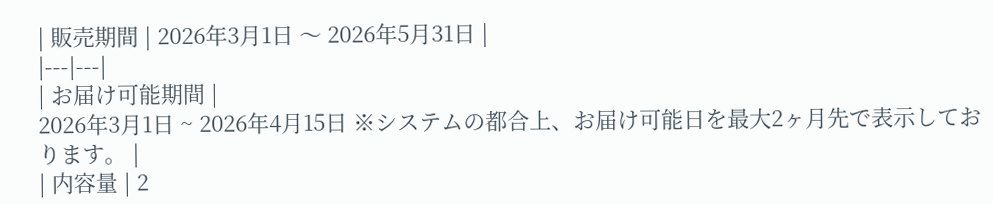| 販売期間 | 2026年3月1日 〜 2026年5月31日 |
|---|---|
| お届け可能期間 |
2026年3月1日 ~ 2026年4月15日 ※システムの都合上、お届け可能日を最大2ヶ月先で表示しております。 |
| 内容量 | 2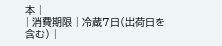本 |
| 消費期限 | 冷蔵7日(出荷日を含む) |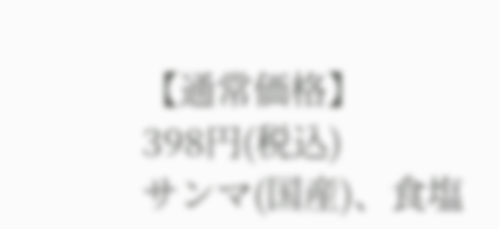【通常価格】
398円(税込)
サンマ(国産)、食塩